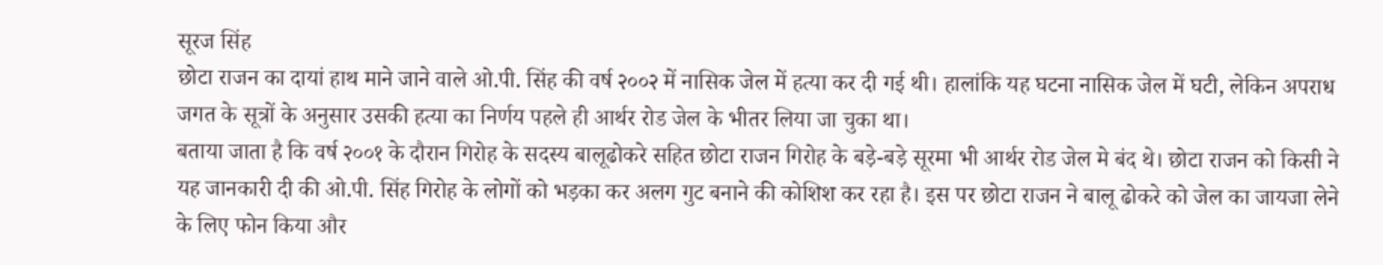सूरज सिंह
छोटा राजन का दायां हाथ माने जाने वाले ओ.पी. सिंह की वर्ष २००२ में नासिक जेल में हत्या कर दी गई थी। हालांकि यह घटना नासिक जेल में घटी, लेकिन अपराध जगत के सूत्रों के अनुसार उसकी हत्या का निर्णय पहले ही आर्थर रोड जेल के भीतर लिया जा चुका था।
बताया जाता है कि वर्ष २००१ के दौरान गिरोह के सदस्य बालूढोकरे सहित छोटा राजन गिरोह के बड़े-बड़े सूरमा भी आर्थर रोड जेल मे बंद थे। छोटा राजन को किसी ने यह जानकारी दी की ओ.पी. सिंह गिरोह के लोगों को भड़का कर अलग गुट बनाने की कोशिश कर रहा है। इस पर छोटा राजन ने बालू ढोकरे को जेल का जायजा लेने के लिए फोन किया और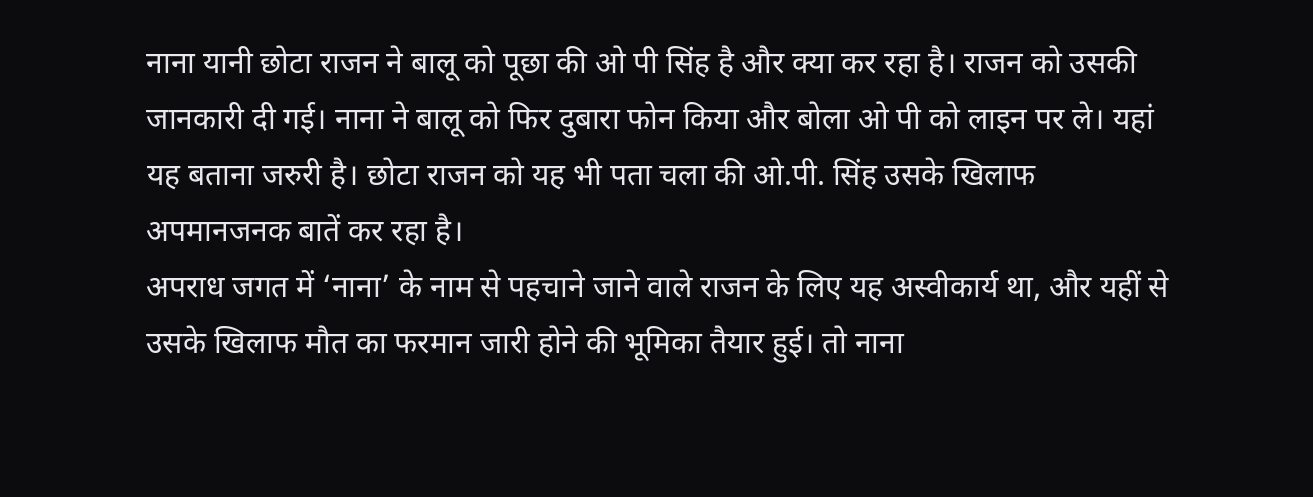नाना यानी छोटा राजन ने बालू को पूछा की ओ पी सिंह है और क्या कर रहा है। राजन को उसकी जानकारी दी गई। नाना ने बालू को फिर दुबारा फोन किया और बोला ओ पी को लाइन पर ले। यहां यह बताना जरुरी है। छोटा राजन को यह भी पता चला की ओ.पी. सिंह उसके खिलाफ अपमानजनक बातें कर रहा है।
अपराध जगत में ‘नाना’ के नाम से पहचाने जाने वाले राजन के लिए यह अस्वीकार्य था, और यहीं से उसके खिलाफ मौत का फरमान जारी होने की भूमिका तैयार हुई। तो नाना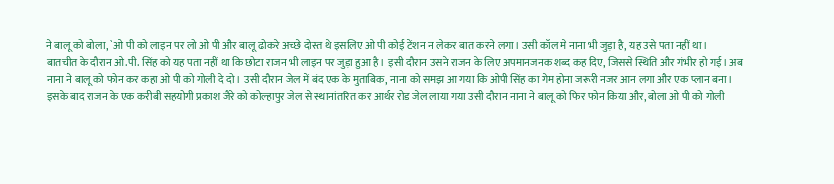ने बालू को बोला, `ओ पी को लाइन पर लो ओ पी और बालू ढोकरे अच्छे दोस्त थे इसलिए ओ पी कोई टेंशन न लेकर बात करने लगा। उसी कॉल मे नाना भी जुड़ा है, यह उसे पता नहीं था।
बातचीत के दौरान ओ.पी. सिंह को यह पता नहीं था कि छोटा राजन भी लाइन पर जुड़ा हुआ है। इसी दौरान उसने राजन के लिए अपमानजनक शब्द कह दिए, जिससे स्थिति और गंभीर हो गई। अब नाना ने बालू को फोन कर कहा ओ पी को गोली दे दो। उसी दौरान जेल में बंद एक के मुताबिक, नाना को समझ आ गया कि ओपी सिंह का गेम होना जरूरी नजर आन लगा और एक प्लान बना।
इसके बाद राजन के एक करीबी सहयोगी प्रकाश जैरे को कोल्हापुर जेल से स्थानांतरित कर आर्थर रोड जेल लाया गया उसी दौरान नाना ने बालू को फिर फोन किया और, बोला ओ पी को गोली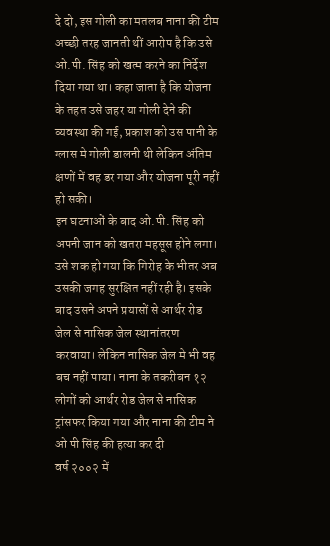दे दो, इस गोली का मतलब नाना की टीम अच्छी तरह जानती थीं आरोप है कि उसे ओ.पी. सिंह को खत्म करने का निर्देश दिया गया था। कहा जाता है कि योजना के तहत उसे जहर या गोली देने की व्यवस्था की गई, प्रकाश को उस पानी के ग्लास मे गोली डालनी थी लेकिन अंतिम क्षणों में वह डर गया और योजना पूरी नहीं हो सकी।
इन घटनाओं के बाद ओ.पी. सिंह को अपनी जान को खतरा महसूस होने लगा। उसे शक हो गया कि गिरोह के भीतर अब उसकी जगह सुरक्षित नहीं रही है। इसके बाद उसने अपने प्रयासों से आर्थर रोड जेल से नासिक जेल स्थानांतरण करवाया। लेकिन नासिक जेल मे भी वह बच नहीं पाया। नाना के तकरीबन १२ लोगों को आर्थर रोड जेल से नासिक ट्रांसफर किया गया और नाना की टीम ने ओ पी सिंह की हत्या कर दी
वर्ष २००२ में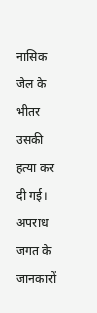नासिक जेल के भीतर उसकी हत्या कर दी गई। अपराध जगत के जानकारों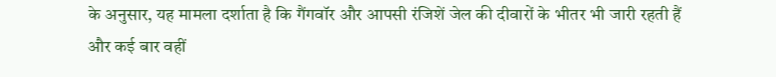के अनुसार, यह मामला दर्शाता है कि गैंगवॉर और आपसी रंजिशें जेल की दीवारों के भीतर भी जारी रहती हैं और कई बार वहीं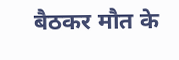बैठकर मौत के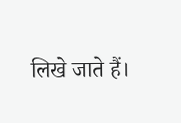लिखे जाते हैं।